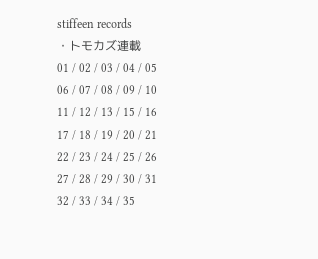stiffeen records
・トモカズ連載
01 / 02 / 03 / 04 / 05
06 / 07 / 08 / 09 / 10
11 / 12 / 13 / 15 / 16
17 / 18 / 19 / 20 / 21
22 / 23 / 24 / 25 / 26
27 / 28 / 29 / 30 / 31
32 / 33 / 34 / 35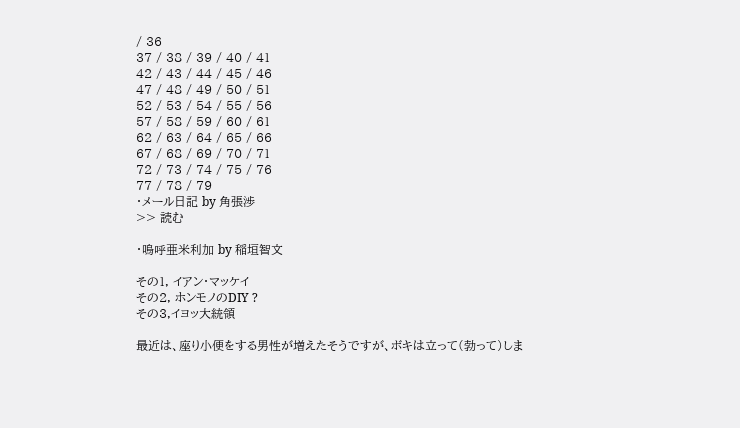/ 36
37 / 38 / 39 / 40 / 41
42 / 43 / 44 / 45 / 46
47 / 48 / 49 / 50 / 51
52 / 53 / 54 / 55 / 56
57 / 58 / 59 / 60 / 61
62 / 63 / 64 / 65 / 66
67 / 68 / 69 / 70 / 71
72 / 73 / 74 / 75 / 76
77 / 78 / 79
・メール日記 by 角張渉
>> 読む

・嗚呼亜米利加 by 稲垣智文

その1, イアン・マッケイ
その2, ホンモノのDIY ?
その3,イヨッ大統領

最近は、座り小便をする男性が増えたそうですが、ボキは立って(勃って)しま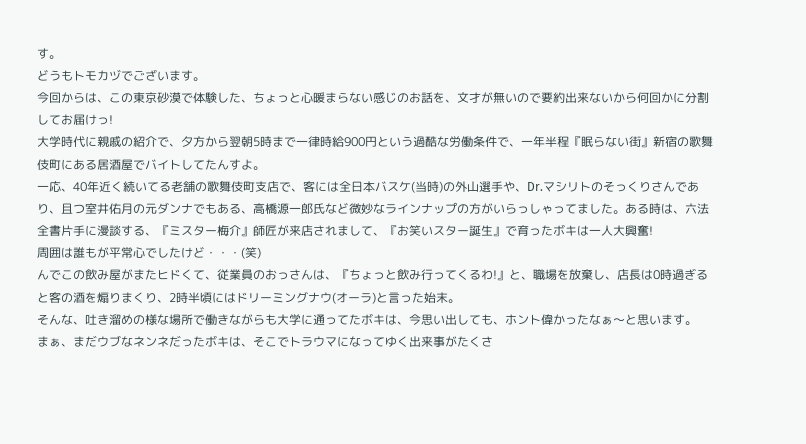す。
どうもトモカヅでございます。
今回からは、この東京砂漠で体験した、ちょっと心暖まらない感じのお話を、文才が無いので要約出来ないから何回かに分割してお届けっ!
大学時代に親戚の紹介で、夕方から翌朝5時まで一律時給900円という過酷な労働条件で、一年半程『眠らない街』新宿の歌舞伎町にある居酒屋でバイトしてたんすよ。
一応、40年近く続いてる老舗の歌舞伎町支店で、客には全日本バスケ(当時)の外山選手や、Dr.マシリトのそっくりさんであり、且つ室井佑月の元ダンナでもある、高橋源一郎氏など微妙なラインナップの方がいらっしゃってました。ある時は、六法全書片手に漫談する、『ミスター梅介』師匠が来店されまして、『お笑いスター誕生』で育ったボキは一人大興奮!
周囲は誰もが平常心でしたけど・・・(笑)
んでこの飲み屋がまたヒドくて、従業員のおっさんは、『ちょっと飲み行ってくるわ!』と、職場を放棄し、店長は0時過ぎると客の酒を煽りまくり、2時半頃にはドリーミングナウ(オーラ)と言った始末。
そんな、吐き溜めの様な場所で働きながらも大学に通ってたボキは、今思い出しても、ホント偉かったなぁ〜と思います。
まぁ、まだウブなネンネだったボキは、そこでトラウマになってゆく出来事がたくさ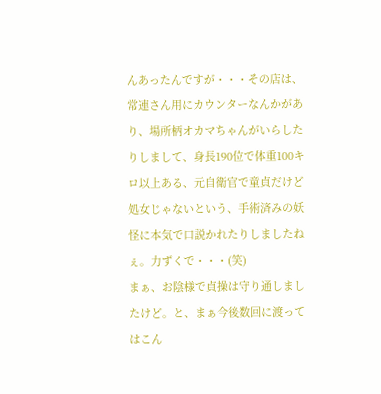んあったんですが・・・その店は、常連さん用にカウンターなんかがあり、場所柄オカマちゃんがいらしたりしまして、身長190位で体重100キロ以上ある、元自衛官で童貞だけど処女じゃないという、手術済みの妖怪に本気で口説かれたりしましたねぇ。力ずくで・・・(笑)
まぁ、お陰様で貞操は守り通しましたけど。と、まぁ今後数回に渡ってはこん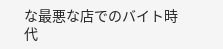な最悪な店でのバイト時代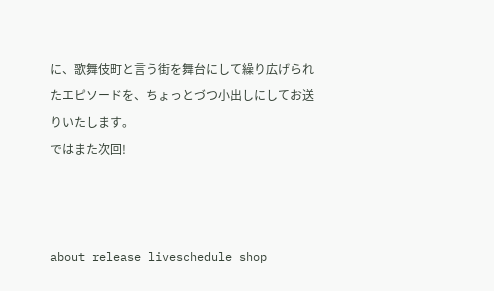に、歌舞伎町と言う街を舞台にして繰り広げられたエピソードを、ちょっとづつ小出しにしてお送りいたします。
ではまた次回!



about release liveschedule shop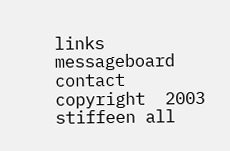links messageboard contact
copyright  2003 stiffeen all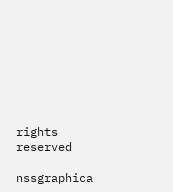rights reserved

nssgraphica